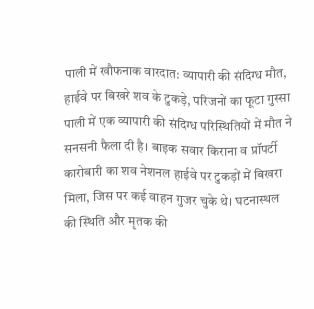पाली में खौफनाक वारदात: व्यापारी की संदिग्ध मौत, हाईवे पर बिखरे शव के टुकड़े, परिजनों का फूटा गुस्सा
पाली में एक व्यापारी की संदिग्ध परिस्थितियों में मौत ने सनसनी फैला दी है। बाइक सवार किराना व प्रॉपर्टी कारोबारी का शव नेशनल हाईवे पर टुकड़ों में बिखरा मिला, जिस पर कई वाहन गुजर चुके थे। घटनास्थल की स्थिति और मृतक की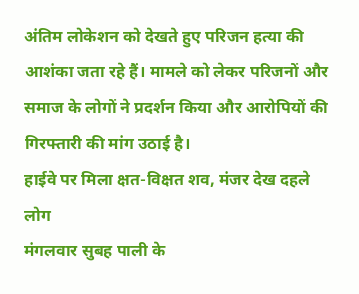अंतिम लोकेशन को देखते हुए परिजन हत्या की आशंका जता रहे हैं। मामले को लेकर परिजनों और समाज के लोगों ने प्रदर्शन किया और आरोपियों की गिरफ्तारी की मांग उठाई है।
हाईवे पर मिला क्षत-विक्षत शव, मंजर देख दहले लोग
मंगलवार सुबह पाली के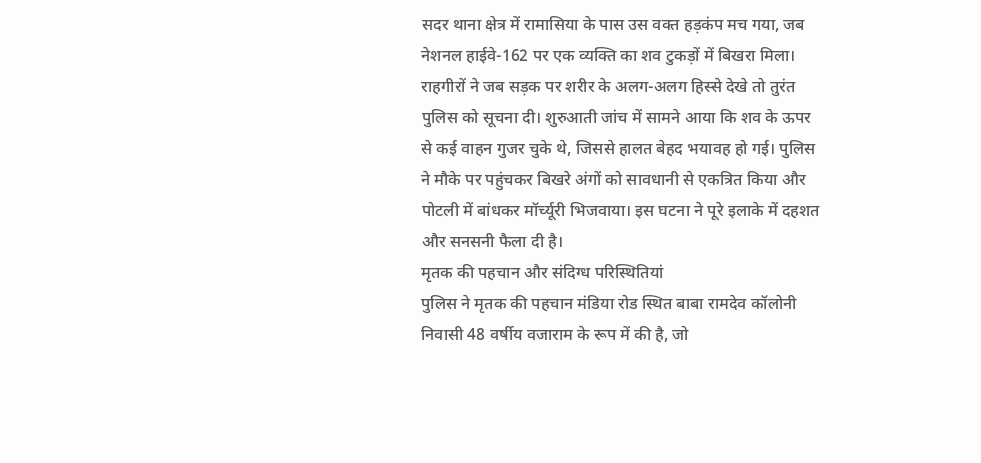सदर थाना क्षेत्र में रामासिया के पास उस वक्त हड़कंप मच गया, जब नेशनल हाईवे-162 पर एक व्यक्ति का शव टुकड़ों में बिखरा मिला। राहगीरों ने जब सड़क पर शरीर के अलग-अलग हिस्से देखे तो तुरंत पुलिस को सूचना दी। शुरुआती जांच में सामने आया कि शव के ऊपर से कई वाहन गुजर चुके थे, जिससे हालत बेहद भयावह हो गई। पुलिस ने मौके पर पहुंचकर बिखरे अंगों को सावधानी से एकत्रित किया और पोटली में बांधकर मॉर्च्यूरी भिजवाया। इस घटना ने पूरे इलाके में दहशत और सनसनी फैला दी है।
मृतक की पहचान और संदिग्ध परिस्थितियां
पुलिस ने मृतक की पहचान मंडिया रोड स्थित बाबा रामदेव कॉलोनी निवासी 48 वर्षीय वजाराम के रूप में की है, जो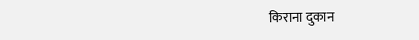किराना दुकान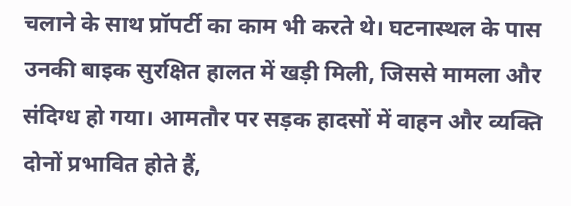चलाने के साथ प्रॉपर्टी का काम भी करते थे। घटनास्थल के पास उनकी बाइक सुरक्षित हालत में खड़ी मिली, जिससे मामला और संदिग्ध हो गया। आमतौर पर सड़क हादसों में वाहन और व्यक्ति दोनों प्रभावित होते हैं,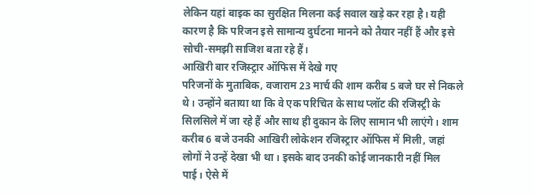लेकिन यहां बाइक का सुरक्षित मिलना कई सवाल खड़े कर रहा है। यही कारण है कि परिजन इसे सामान्य दुर्घटना मानने को तैयार नहीं हैं और इसे सोची-समझी साजिश बता रहे हैं।
आखिरी बार रजिस्ट्रार ऑफिस में देखे गए
परिजनों के मुताबिक, वजाराम 23 मार्च की शाम करीब 5 बजे घर से निकले थे। उन्होंने बताया था कि वे एक परिचित के साथ प्लॉट की रजिस्ट्री के सिलसिले में जा रहे हैं और साथ ही दुकान के लिए सामान भी लाएंगे। शाम करीब 6 बजे उनकी आखिरी लोकेशन रजिस्ट्रार ऑफिस में मिली, जहां लोगों ने उन्हें देखा भी था। इसके बाद उनकी कोई जानकारी नहीं मिल पाई। ऐसे में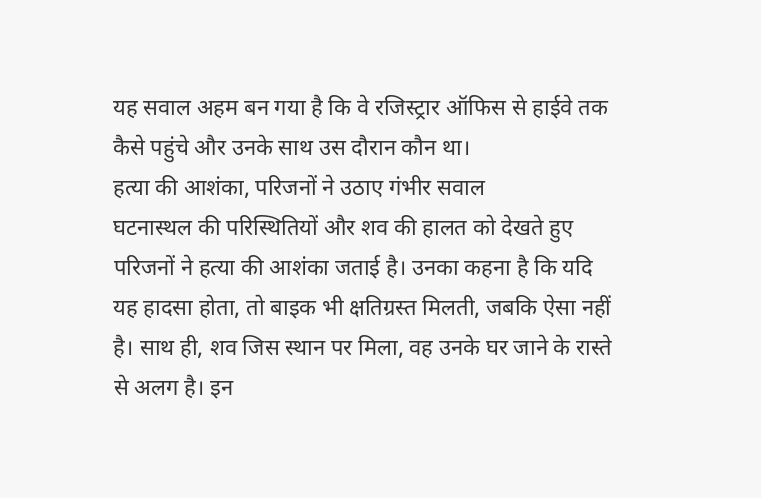यह सवाल अहम बन गया है कि वे रजिस्ट्रार ऑफिस से हाईवे तक कैसे पहुंचे और उनके साथ उस दौरान कौन था।
हत्या की आशंका, परिजनों ने उठाए गंभीर सवाल
घटनास्थल की परिस्थितियों और शव की हालत को देखते हुए परिजनों ने हत्या की आशंका जताई है। उनका कहना है कि यदि यह हादसा होता, तो बाइक भी क्षतिग्रस्त मिलती, जबकि ऐसा नहीं है। साथ ही, शव जिस स्थान पर मिला, वह उनके घर जाने के रास्ते से अलग है। इन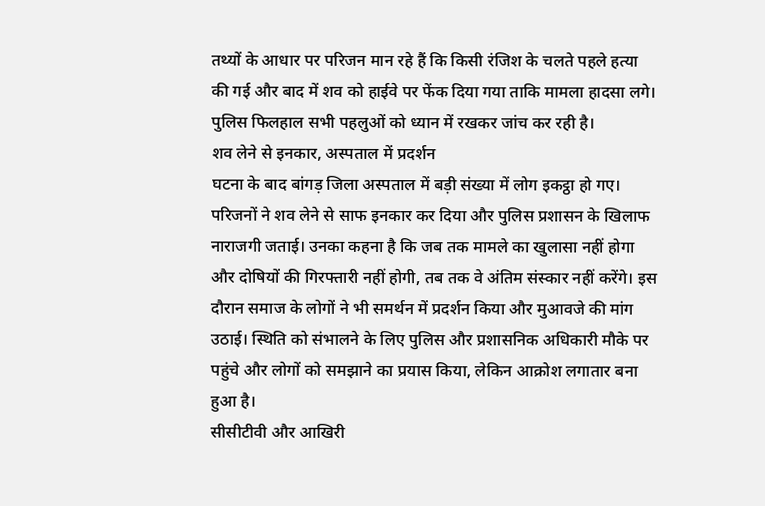तथ्यों के आधार पर परिजन मान रहे हैं कि किसी रंजिश के चलते पहले हत्या की गई और बाद में शव को हाईवे पर फेंक दिया गया ताकि मामला हादसा लगे। पुलिस फिलहाल सभी पहलुओं को ध्यान में रखकर जांच कर रही है।
शव लेने से इनकार, अस्पताल में प्रदर्शन
घटना के बाद बांगड़ जिला अस्पताल में बड़ी संख्या में लोग इकट्ठा हो गए। परिजनों ने शव लेने से साफ इनकार कर दिया और पुलिस प्रशासन के खिलाफ नाराजगी जताई। उनका कहना है कि जब तक मामले का खुलासा नहीं होगा और दोषियों की गिरफ्तारी नहीं होगी, तब तक वे अंतिम संस्कार नहीं करेंगे। इस दौरान समाज के लोगों ने भी समर्थन में प्रदर्शन किया और मुआवजे की मांग उठाई। स्थिति को संभालने के लिए पुलिस और प्रशासनिक अधिकारी मौके पर पहुंचे और लोगों को समझाने का प्रयास किया, लेकिन आक्रोश लगातार बना हुआ है।
सीसीटीवी और आखिरी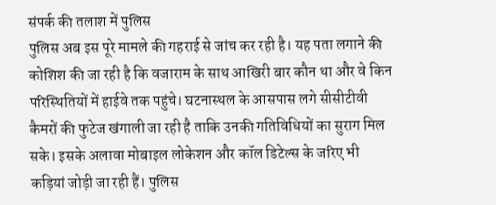संपर्क की तलाश में पुलिस
पुलिस अब इस पूरे मामले की गहराई से जांच कर रही है। यह पता लगाने की कोशिश की जा रही है कि वजाराम के साथ आखिरी बार कौन था और वे किन परिस्थितियों में हाईवे तक पहुंचे। घटनास्थल के आसपास लगे सीसीटीवी कैमरों की फुटेज खंगाली जा रही है ताकि उनकी गतिविधियों का सुराग मिल सके। इसके अलावा मोबाइल लोकेशन और कॉल डिटेल्स के जरिए भी कड़ियां जोड़ी जा रही हैं। पुलिस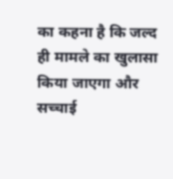का कहना है कि जल्द ही मामले का खुलासा किया जाएगा और सच्चाई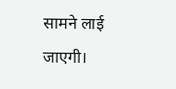सामने लाई जाएगी।